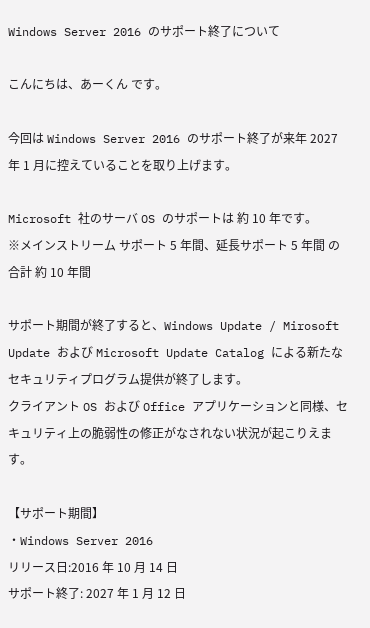Windows Server 2016 のサポート終了について

こんにちは、あーくん です。

今回は Windows Server 2016 のサポート終了が来年 2027 年 1 月に控えていることを取り上げます。

Microsoft 社のサーバ OS のサポートは 約 10 年です。
※メインストリーム サポート 5 年間、延長サポート 5 年間 の 合計 約 10 年間

サポート期間が終了すると、Windows Update / Mirosoft Update および Microsoft Update Catalog による新たなセキュリティプログラム提供が終了します。
クライアント OS および Office アプリケーションと同様、セキュリティ上の脆弱性の修正がなされない状況が起こりえます。

【サポート期間】
・Windows Server 2016
リリース日:2016 年 10 月 14 日
サポート終了: 2027 年 1 月 12 日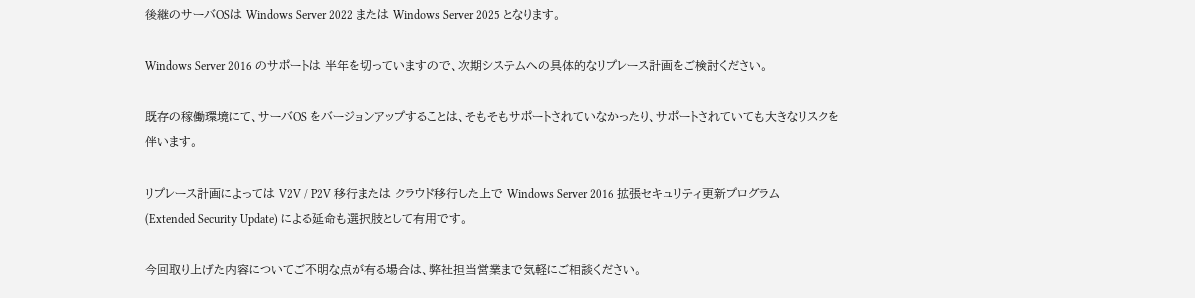後継のサーバOSは Windows Server 2022 または Windows Server 2025 となります。

Windows Server 2016 のサポートは 半年を切っていますので、次期システムへの具体的なリプレース計画をご検討ください。

既存の稼働環境にて、サーバOS をバージョンアップすることは、そもそもサポートされていなかったり、サポートされていても大きなリスクを伴います。

リプレース計画によっては V2V / P2V 移行または クラウド移行した上で Windows Server 2016 拡張セキュリティ更新プログラム (Extended Security Update) による延命も選択肢として有用です。

今回取り上げた内容についてご不明な点が有る場合は、弊社担当営業まで気軽にご相談ください。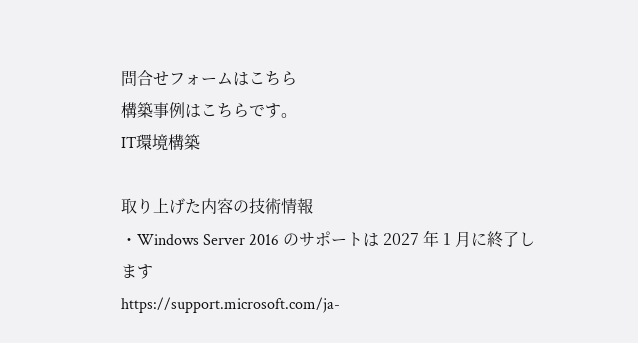問合せフォームはこちら
構築事例はこちらです。
IT環境構築

取り上げた内容の技術情報
・Windows Server 2016 のサポートは 2027 年 1 月に終了します
https://support.microsoft.com/ja-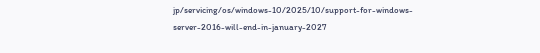jp/servicing/os/windows-10/2025/10/support-for-windows-server-2016-will-end-in-january-2027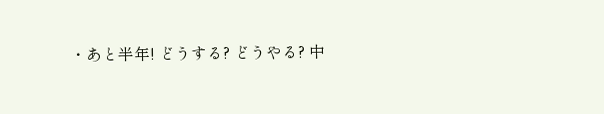・あと半年! どうする? どうやる? 中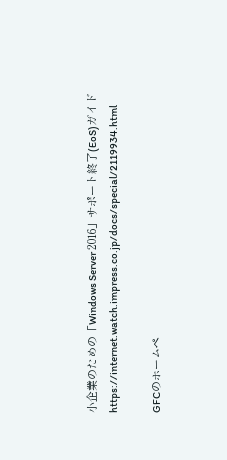小企業のための「Windows Server 2016」サポート終了(EoS)ガイド
https://internet.watch.impress.co.jp/docs/special/2119934.html

GFCのホームペ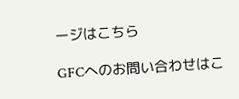ージはこちら

GFCへのお問い合わせはこ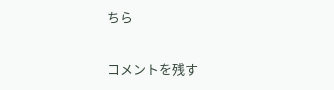ちら

コメントを残す